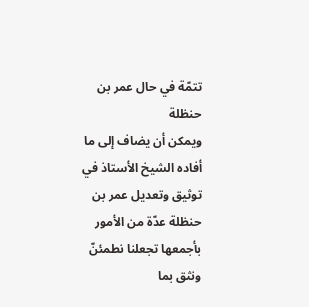تتمّة في حال عمر بن حنظلة
ويمكن أن يضاف إلى ما أفاده الشيخ الأستاذ في توثيق وتعديل عمر بن حنظلة عدّة من الأمور بأجمعها تجعلنا نطمئنّ ونثق بما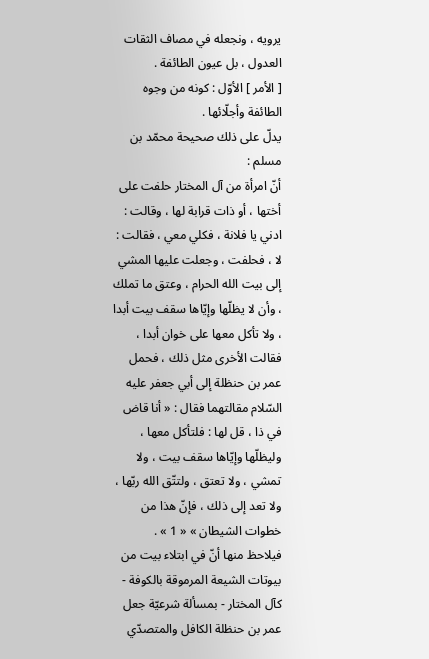يرويه ، ونجعله في مصاف الثقات العدول ، بل عيون الطائفة .
[ الأمر ] الأوّل : كونه من وجوه الطائفة وأجلّائها .
يدلّ على ذلك صحيحة محمّد بن مسلم :
أنّ امرأة من آل المختار حلفت على أختها ، أو ذات قرابة لها ، وقالت : ادني يا فلانة ، فكلي معي ، فقالت : لا ، فحلفت ، وجعلت عليها المشي إلى بيت الله الحرام ، وعتق ما تملك ، وأن لا يظلّها وإيّاها سقف بيت أبدا ، ولا تأكل معها على خوان أبدا ، فقالت الأخرى مثل ذلك ، فحمل عمر بن حنظلة إلى أبي جعفر عليه السّلام مقالتهما فقال : « أنا قاض في ذا ، قل لها : فلتأكل معها ، وليظلّها وإيّاها سقف بيت ، ولا تمشي ، ولا تعتق ، ولتتّق الله ربّها ، ولا تعد إلى ذلك ، فإنّ هذا من خطوات الشيطان » « 1 » .
فيلاحظ منها أنّ في ابتلاء بيت من بيوتات الشيعة المرموقة بالكوفة - كآل المختار - بمسألة شرعيّة جعل عمر بن حنظلة الكافل والمتصدّي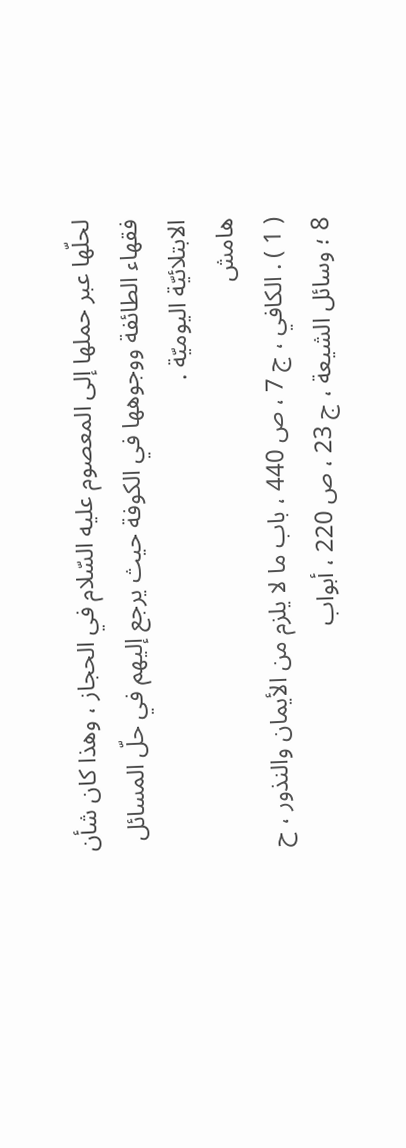لحلّها عبر حملها إلى المعصوم عليه السّلام في الحجاز ، وهذا كان شأن فقهاء الطائفة ووجوهها في الكوفة حيث يرجع إليهم في حلّ المسائل الابتلائيّة اليوميّة .
هامش
( 1 ) . الكافي ، ج 7 ، ص 440 ، باب ما لا يلزم من الأيمان والنذور ، ح 8 ؛ وسائل الشيعة ، ج 23 ، ص 220 ، أبواب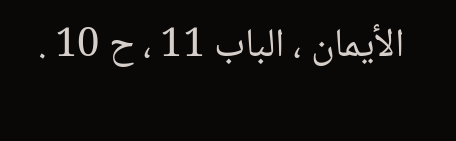الأيمان ، الباب 11 ، ح 10 .